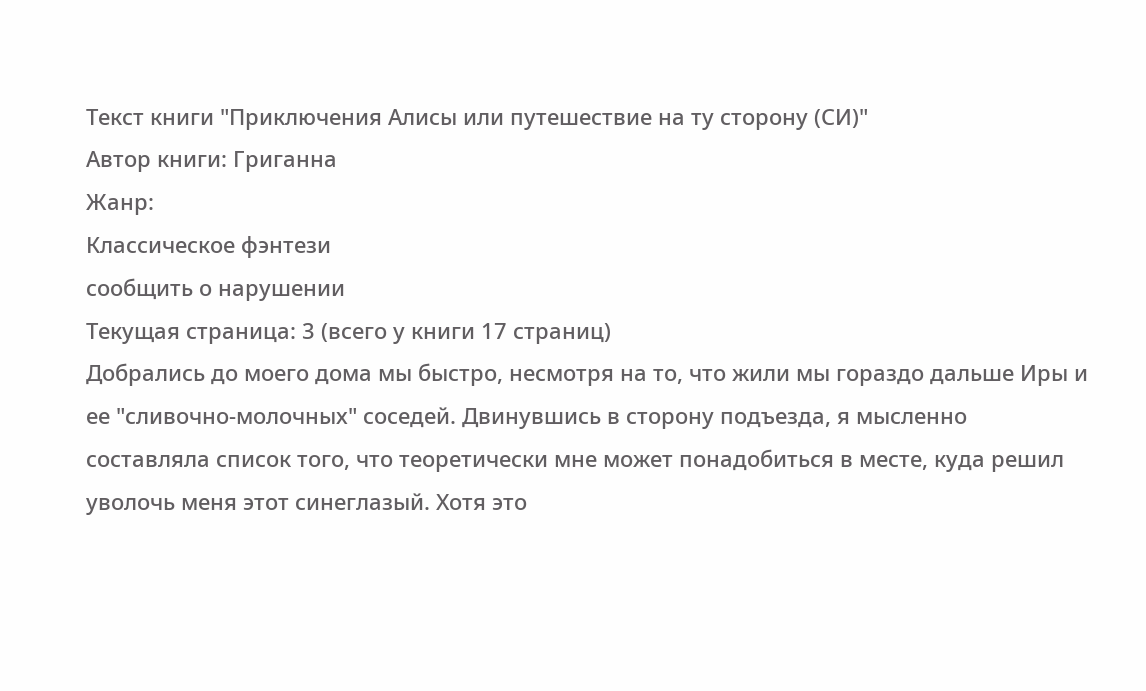Текст книги "Приключения Алисы или путешествие на ту сторону (СИ)"
Автор книги: Григанна
Жанр:
Классическое фэнтези
сообщить о нарушении
Текущая страница: 3 (всего у книги 17 страниц)
Добрались до моего дома мы быстро, несмотря на то, что жили мы гораздо дальше Иры и ее "сливочно-молочных" соседей. Двинувшись в сторону подъезда, я мысленно составляла список того, что теоретически мне может понадобиться в месте, куда решил уволочь меня этот синеглазый. Хотя это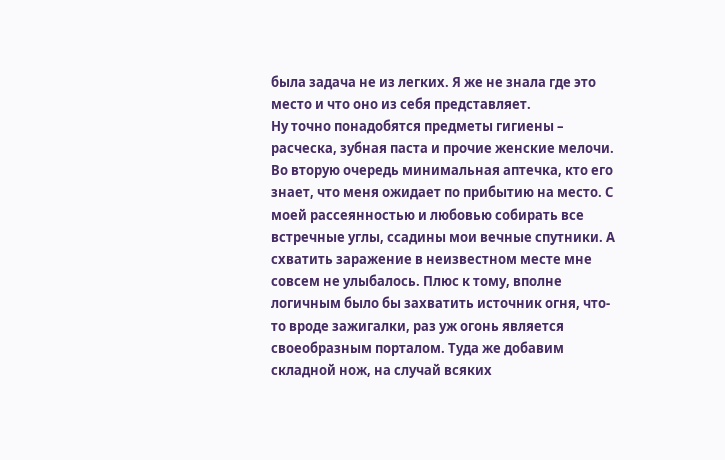была задача не из легких. Я же не знала где это место и что оно из себя представляет.
Ну точно понадобятся предметы гигиены – расческа, зубная паста и прочие женские мелочи. Во вторую очередь минимальная аптечка, кто его знает, что меня ожидает по прибытию на место. С моей рассеянностью и любовью собирать все встречные углы, ссадины мои вечные спутники. А схватить заражение в неизвестном месте мне совсем не улыбалось. Плюс к тому, вполне логичным было бы захватить источник огня, что-то вроде зажигалки, раз уж огонь является своеобразным порталом. Туда же добавим складной нож, на случай всяких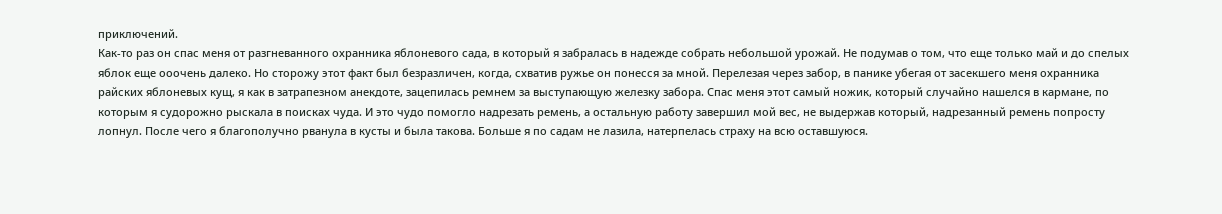приключений.
Как-то раз он спас меня от разгневанного охранника яблоневого сада, в который я забралась в надежде собрать небольшой урожай. Не подумав о том, что еще только май и до спелых яблок еще ооочень далеко. Но сторожу этот факт был безразличен, когда, схватив ружье он понесся за мной. Перелезая через забор, в панике убегая от засекшего меня охранника райских яблоневых кущ, я как в затрапезном анекдоте, зацепилась ремнем за выступающую железку забора. Спас меня этот самый ножик, который случайно нашелся в кармане, по которым я судорожно рыскала в поисках чуда. И это чудо помогло надрезать ремень, а остальную работу завершил мой вес, не выдержав который, надрезанный ремень попросту лопнул. После чего я благополучно рванула в кусты и была такова. Больше я по садам не лазила, натерпелась страху на всю оставшуюся.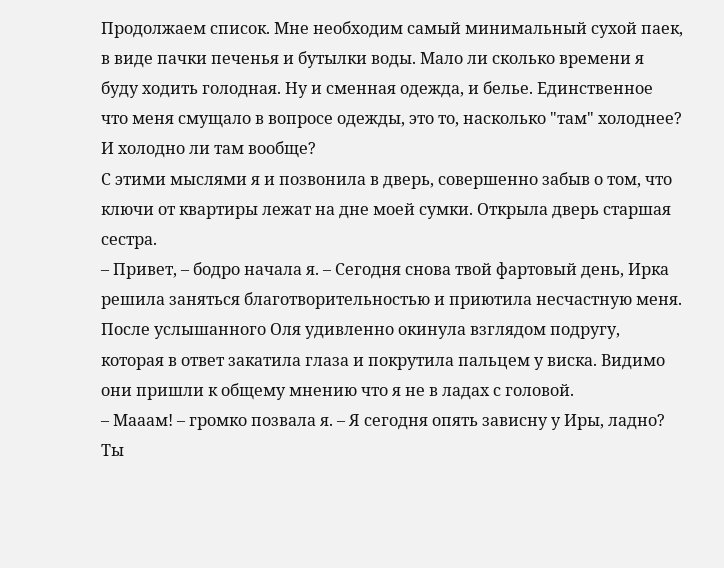Продолжаем список. Мне необходим самый минимальный сухой паек, в виде пачки печенья и бутылки воды. Мало ли сколько времени я буду ходить голодная. Ну и сменная одежда, и белье. Единственное что меня смущало в вопросе одежды, это то, насколько "там" холоднее? И холодно ли там вообще?
С этими мыслями я и позвонила в дверь, совершенно забыв о том, что ключи от квартиры лежат на дне моей сумки. Открыла дверь старшая сестра.
– Привет, – бодро начала я. – Сегодня снова твой фартовый день, Ирка решила заняться благотворительностью и приютила несчастную меня.
После услышанного Оля удивленно окинула взглядом подругу, которая в ответ закатила глаза и покрутила пальцем у виска. Видимо они пришли к общему мнению что я не в ладах с головой.
– Мааам! – громко позвала я. – Я сегодня опять зависну у Иры, ладно? Ты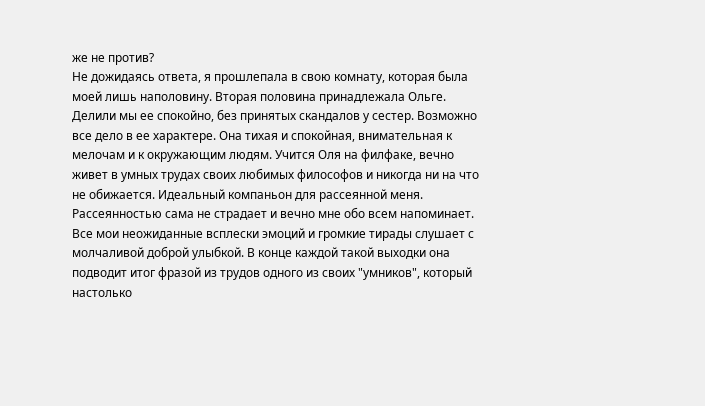же не против?
Не дожидаясь ответа, я прошлепала в свою комнату, которая была моей лишь наполовину. Вторая половина принадлежала Ольге. Делили мы ее спокойно, без принятых скандалов у сестер. Возможно все дело в ее характере. Она тихая и спокойная, внимательная к мелочам и к окружающим людям. Учится Оля на филфаке, вечно живет в умных трудах своих любимых философов и никогда ни на что не обижается. Идеальный компаньон для рассеянной меня. Рассеянностью сама не страдает и вечно мне обо всем напоминает. Все мои неожиданные всплески эмоций и громкие тирады слушает с молчаливой доброй улыбкой. В конце каждой такой выходки она подводит итог фразой из трудов одного из своих "умников", который настолько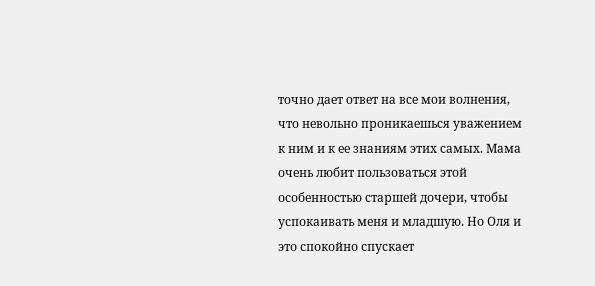точно дает ответ на все мои волнения, что невольно проникаешься уважением к ним и к ее знаниям этих самых. Мама очень любит пользоваться этой особенностью старшей дочери, чтобы успокаивать меня и младшую. Но Оля и это спокойно спускает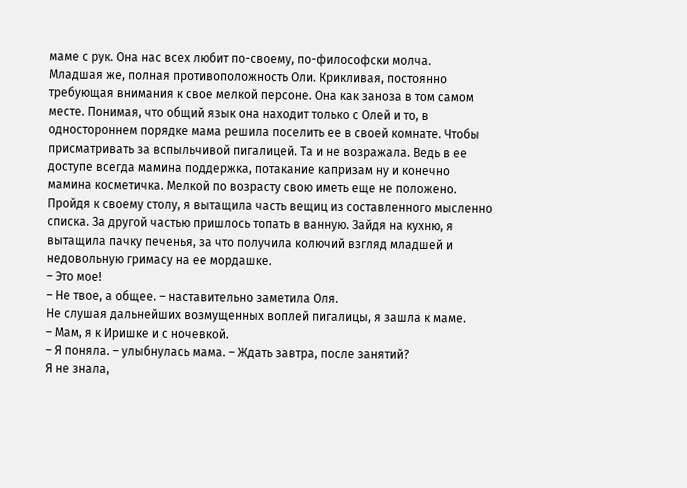маме с рук. Она нас всех любит по-своему, по-философски молча.
Младшая же, полная противоположность Оли. Крикливая, постоянно требующая внимания к свое мелкой персоне. Она как заноза в том самом месте. Понимая, что общий язык она находит только с Олей и то, в одностороннем порядке мама решила поселить ее в своей комнате. Чтобы присматривать за вспыльчивой пигалицей. Та и не возражала. Ведь в ее доступе всегда мамина поддержка, потакание капризам ну и конечно мамина косметичка. Мелкой по возрасту свою иметь еще не положено.
Пройдя к своему столу, я вытащила часть вещиц из составленного мысленно списка. За другой частью пришлось топать в ванную. Зайдя на кухню, я вытащила пачку печенья, за что получила колючий взгляд младшей и недовольную гримасу на ее мордашке.
– Это мое!
– Не твое, а общее. – наставительно заметила Оля.
Не слушая дальнейших возмущенных воплей пигалицы, я зашла к маме.
– Мам, я к Иришке и с ночевкой.
– Я поняла. – улыбнулась мама. – Ждать завтра, после занятий?
Я не знала,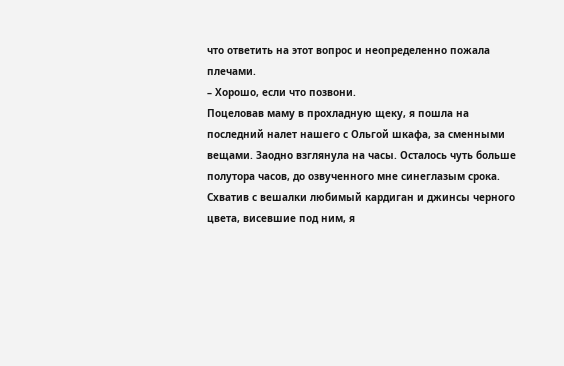что ответить на этот вопрос и неопределенно пожала плечами.
– Хорошо, если что позвони.
Поцеловав маму в прохладную щеку, я пошла на последний налет нашего с Ольгой шкафа, за сменными вещами. Заодно взглянула на часы. Осталось чуть больше полутора часов, до озвученного мне синеглазым срока.
Схватив с вешалки любимый кардиган и джинсы черного цвета, висевшие под ним, я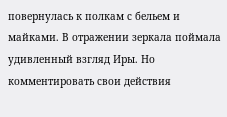повернулась к полкам с бельем и майками. В отражении зеркала поймала удивленный взгляд Иры. Но комментировать свои действия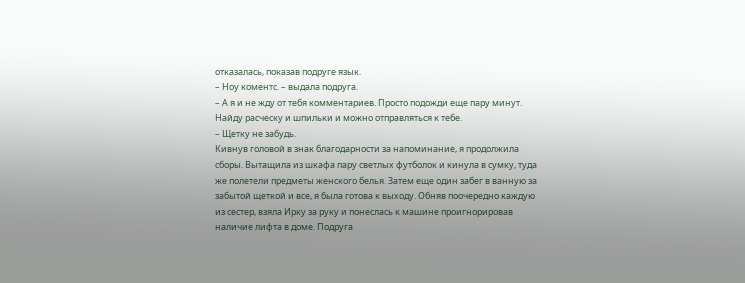отказалась, показав подруге язык.
– Ноу коментс. – выдала подруга.
– А я и не жду от тебя комментариев. Просто подожди еще пару минут. Найду расческу и шпильки и можно отправляться к тебе.
– Щетку не забудь.
Кивнув головой в знак благодарности за напоминание, я продолжила сборы. Вытащила из шкафа пару светлых футболок и кинула в сумку, туда же полетели предметы женского белья. Затем еще один забег в ванную за забытой щеткой и все, я была готова к выходу. Обняв поочередно каждую из сестер, взяла Ирку за руку и понеслась к машине проигнорировав наличие лифта в доме. Подруга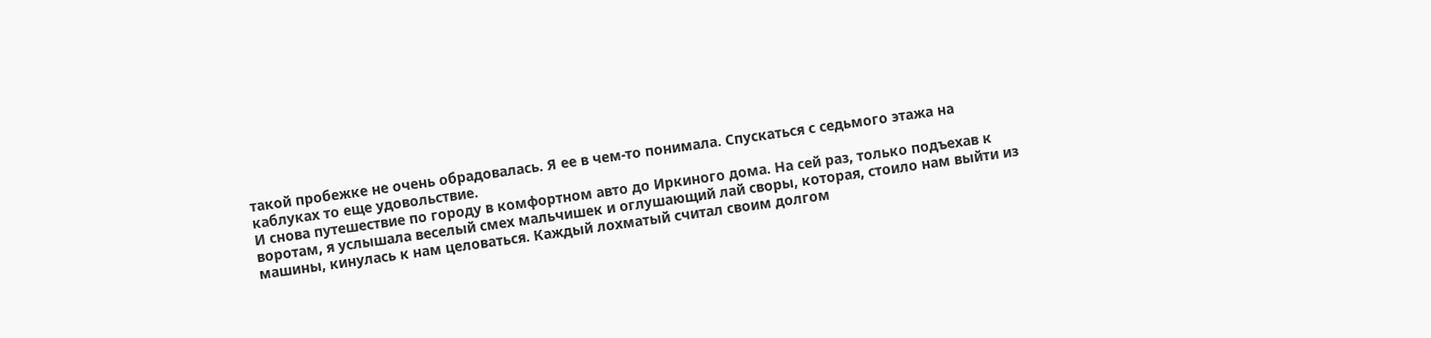такой пробежке не очень обрадовалась. Я ее в чем-то понимала. Спускаться с седьмого этажа на каблуках то еще удовольствие.
И снова путешествие по городу в комфортном авто до Иркиного дома. На сей раз, только подъехав к воротам, я услышала веселый смех мальчишек и оглушающий лай своры, которая, стоило нам выйти из машины, кинулась к нам целоваться. Каждый лохматый считал своим долгом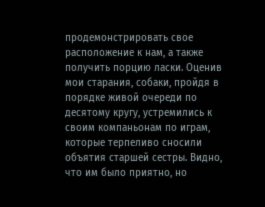продемонстрировать свое расположение к нам, а также получить порцию ласки. Оценив мои старания, собаки, пройдя в порядке живой очереди по десятому кругу, устремились к своим компаньонам по играм, которые терпеливо сносили объятия старшей сестры. Видно, что им было приятно, но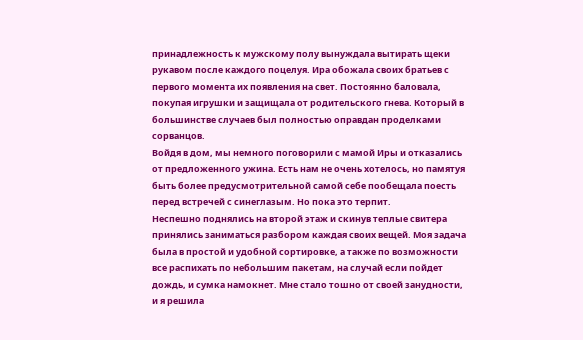принадлежность к мужскому полу вынуждала вытирать щеки рукавом после каждого поцелуя. Ира обожала своих братьев с первого момента их появления на свет. Постоянно баловала, покупая игрушки и защищала от родительского гнева. Который в большинстве случаев был полностью оправдан проделками сорванцов.
Войдя в дом, мы немного поговорили с мамой Иры и отказались от предложенного ужина. Есть нам не очень хотелось, но памятуя быть более предусмотрительной самой себе пообещала поесть перед встречей с синеглазым. Но пока это терпит.
Неспешно поднялись на второй этаж и скинув теплые свитера принялись заниматься разбором каждая своих вещей. Моя задача была в простой и удобной сортировке, а также по возможности все распихать по небольшим пакетам, на случай если пойдет дождь, и сумка намокнет. Мне стало тошно от своей занудности, и я решила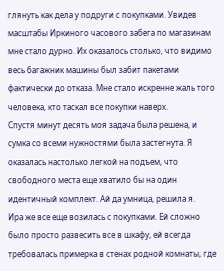глянуть как дела у подруги с покупками. Увидев масштабы Иркиного часового забега по магазинам мне стало дурно. Их оказалось столько, что видимо весь багажник машины был забит пакетами фактически до отказа. Мне стало искренне жаль того человека, кто таскал все покупки наверх.
Спустя минут десять моя задача была решена, и сумка со всеми нужностями была застегнута. Я оказалась настолько легкой на подъем, что свободного места еще хватило бы на один идентичный комплект. Ай да умница, решила я.
Ира же все еще возилась с покупками. Ей сложно было просто развесить все в шкафу, ей всегда требовалась примерка в стенах родной комнаты, где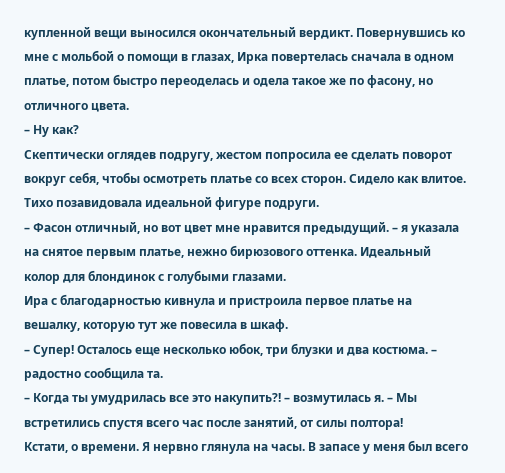купленной вещи выносился окончательный вердикт. Повернувшись ко мне с мольбой о помощи в глазах, Ирка повертелась сначала в одном платье, потом быстро переоделась и одела такое же по фасону, но отличного цвета.
– Ну как?
Скептически оглядев подругу, жестом попросила ее сделать поворот вокруг себя, чтобы осмотреть платье со всех сторон. Сидело как влитое. Тихо позавидовала идеальной фигуре подруги.
– Фасон отличный, но вот цвет мне нравится предыдущий. – я указала на снятое первым платье, нежно бирюзового оттенка. Идеальный колор для блондинок с голубыми глазами.
Ира с благодарностью кивнула и пристроила первое платье на вешалку, которую тут же повесила в шкаф.
– Супер! Осталось еще несколько юбок, три блузки и два костюма. – радостно сообщила та.
– Когда ты умудрилась все это накупить?! – возмутилась я. – Мы встретились спустя всего час после занятий, от силы полтора!
Кстати, о времени. Я нервно глянула на часы. В запасе у меня был всего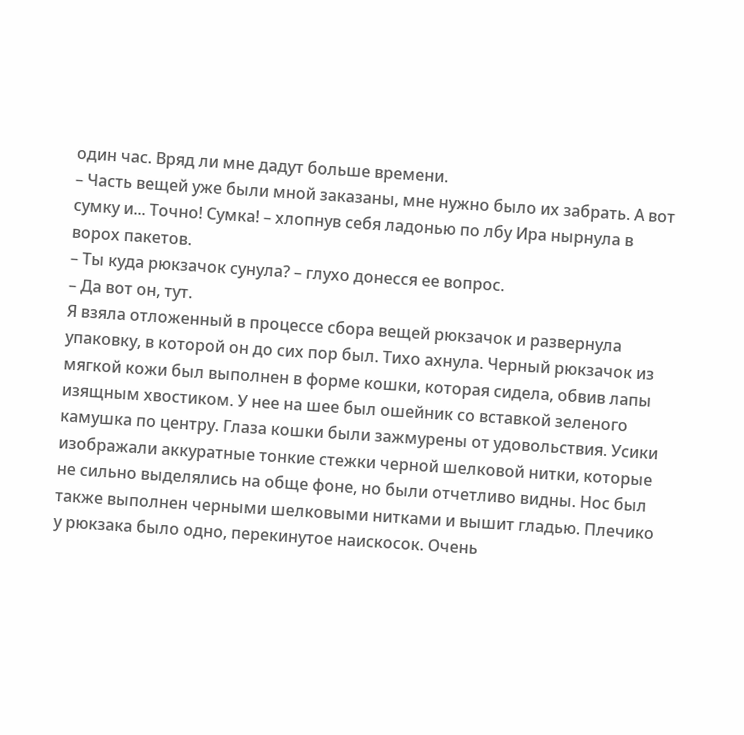один час. Вряд ли мне дадут больше времени.
– Часть вещей уже были мной заказаны, мне нужно было их забрать. А вот сумку и... Точно! Сумка! – хлопнув себя ладонью по лбу Ира нырнула в ворох пакетов.
– Ты куда рюкзачок сунула? – глухо донесся ее вопрос.
– Да вот он, тут.
Я взяла отложенный в процессе сбора вещей рюкзачок и развернула упаковку, в которой он до сих пор был. Тихо ахнула. Черный рюкзачок из мягкой кожи был выполнен в форме кошки, которая сидела, обвив лапы изящным хвостиком. У нее на шее был ошейник со вставкой зеленого камушка по центру. Глаза кошки были зажмурены от удовольствия. Усики изображали аккуратные тонкие стежки черной шелковой нитки, которые не сильно выделялись на обще фоне, но были отчетливо видны. Нос был также выполнен черными шелковыми нитками и вышит гладью. Плечико у рюкзака было одно, перекинутое наискосок. Очень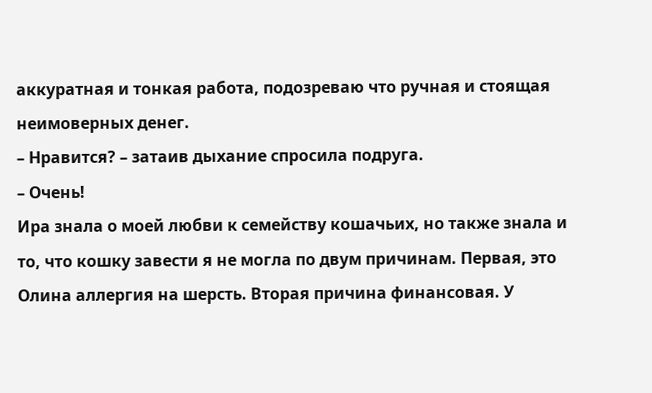аккуратная и тонкая работа, подозреваю что ручная и стоящая неимоверных денег.
– Нравится? – затаив дыхание спросила подруга.
– Очень!
Ира знала о моей любви к семейству кошачьих, но также знала и то, что кошку завести я не могла по двум причинам. Первая, это Олина аллергия на шерсть. Вторая причина финансовая. У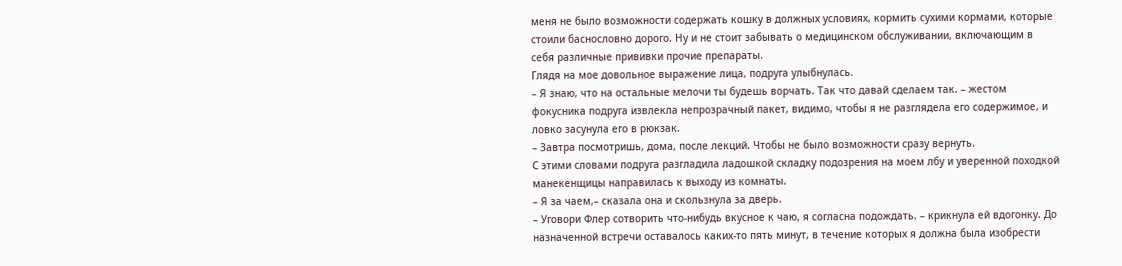меня не было возможности содержать кошку в должных условиях, кормить сухими кормами, которые стоили баснословно дорого. Ну и не стоит забывать о медицинском обслуживании, включающим в себя различные прививки прочие препараты.
Глядя на мое довольное выражение лица, подруга улыбнулась.
– Я знаю, что на остальные мелочи ты будешь ворчать. Так что давай сделаем так. – жестом фокусника подруга извлекла непрозрачный пакет, видимо, чтобы я не разглядела его содержимое, и ловко засунула его в рюкзак.
– Завтра посмотришь, дома, после лекций. Чтобы не было возможности сразу вернуть.
С этими словами подруга разгладила ладошкой складку подозрения на моем лбу и уверенной походкой манекенщицы направилась к выходу из комнаты.
– Я за чаем,– сказала она и скользнула за дверь.
– Уговори Флер сотворить что-нибудь вкусное к чаю, я согласна подождать. – крикнула ей вдогонку. До назначенной встречи оставалось каких-то пять минут, в течение которых я должна была изобрести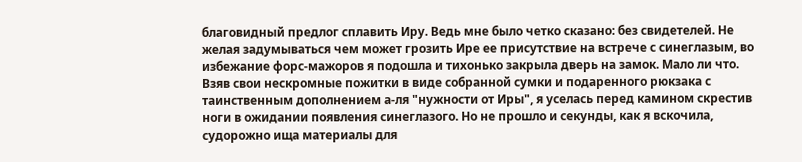благовидный предлог сплавить Иру. Ведь мне было четко сказано: без свидетелей. Не желая задумываться чем может грозить Ире ее присутствие на встрече с синеглазым, во избежание форс-мажоров я подошла и тихонько закрыла дверь на замок. Мало ли что.
Взяв свои нескромные пожитки в виде собранной сумки и подаренного рюкзака с таинственным дополнением а-ля "нужности от Иры", я уселась перед камином скрестив ноги в ожидании появления синеглазого. Но не прошло и секунды, как я вскочила, судорожно ища материалы для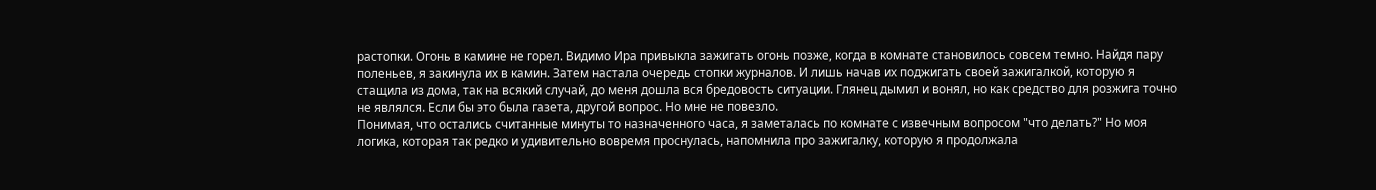растопки. Огонь в камине не горел. Видимо Ира привыкла зажигать огонь позже, когда в комнате становилось совсем темно. Найдя пару поленьев, я закинула их в камин. Затем настала очередь стопки журналов. И лишь начав их поджигать своей зажигалкой, которую я стащила из дома, так на всякий случай, до меня дошла вся бредовость ситуации. Глянец дымил и вонял, но как средство для розжига точно не являлся. Если бы это была газета, другой вопрос. Но мне не повезло.
Понимая, что остались считанные минуты то назначенного часа, я заметалась по комнате с извечным вопросом "что делать?" Но моя логика, которая так редко и удивительно вовремя проснулась, напомнила про зажигалку, которую я продолжала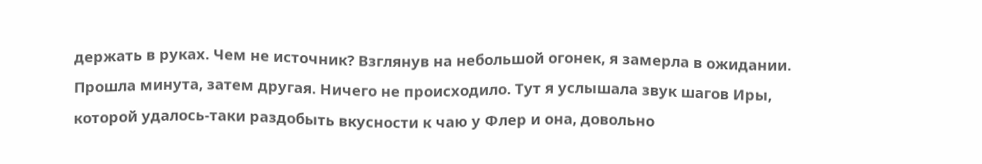держать в руках. Чем не источник? Взглянув на небольшой огонек, я замерла в ожидании. Прошла минута, затем другая. Ничего не происходило. Тут я услышала звук шагов Иры, которой удалось-таки раздобыть вкусности к чаю у Флер и она, довольно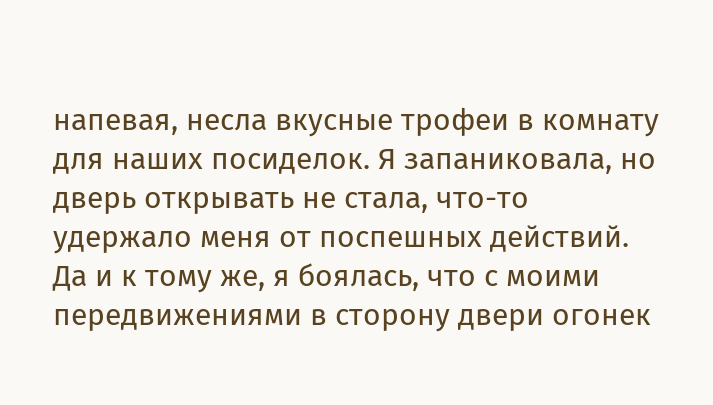напевая, несла вкусные трофеи в комнату для наших посиделок. Я запаниковала, но дверь открывать не стала, что-то удержало меня от поспешных действий. Да и к тому же, я боялась, что с моими передвижениями в сторону двери огонек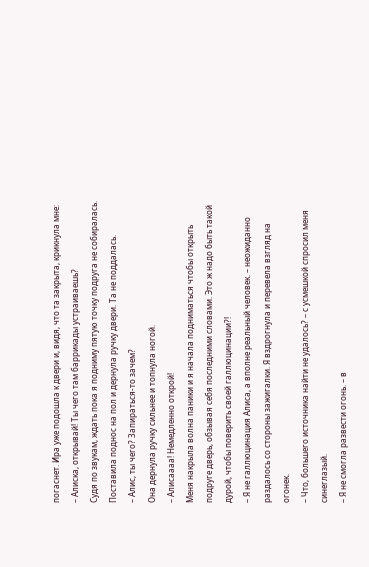погаснет. Ира уже подошла к двери и, видя, что та закрыта, крикнула мне:
– Алиска, открывай! Ты чего там баррикады устраиваешь?
Судя по звукам, ждать пока я подниму пятую точку подруга не собиралась. Поставила поднос на пол и дернула ручку двери. Та не поддалась.
– Алис, ты чего? Запираться-то зачем?
Она дернула ручку сильнее и топнула ногой.
– Алисаааа! Немедленно открой!
Меня накрыла волна паники и я начала подниматься чтобы открыть подруге дверь, обзывая себя последними словами. Это ж надо быть такой дурой, чтобы поверить своей галлюцинации?!
– Я не галлюцинация Алиса, а вполне реальный человек. – неожиданно раздалось со стороны зажигалки. Я вздрогнула и перевела взгляд на огонек.
– Что, большего источника найти не удалось? – с усмешкой спросил меня синеглазый.
– Я не смогла развести огонь. – в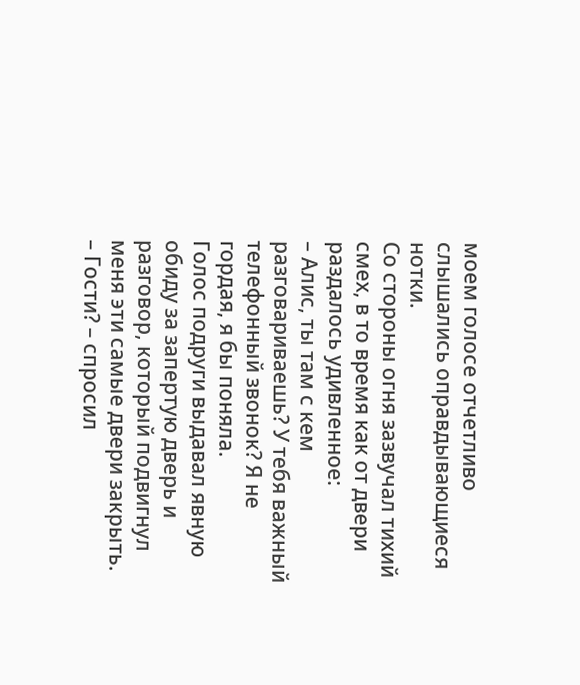моем голосе отчетливо слышались оправдывающиеся нотки.
Со стороны огня зазвучал тихий смех, в то время как от двери раздалось удивленное:
– Алис, ты там с кем разговариваешь? У тебя важный телефонный звонок? Я не гордая, я бы поняла.
Голос подруги выдавал явную обиду за запертую дверь и разговор, который подвигнул меня эти самые двери закрыть.
– Гости? – спросил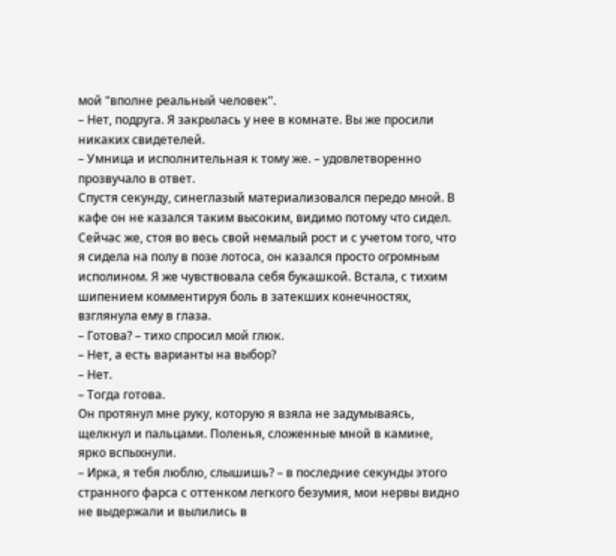мой "вполне реальный человек".
– Нет, подруга. Я закрылась у нее в комнате. Вы же просили никаких свидетелей.
– Умница и исполнительная к тому же. – удовлетворенно прозвучало в ответ.
Спустя секунду, синеглазый материализовался передо мной. В кафе он не казался таким высоким, видимо потому что сидел. Сейчас же, стоя во весь свой немалый рост и с учетом того, что я сидела на полу в позе лотоса, он казался просто огромным исполином. Я же чувствовала себя букашкой. Встала, с тихим шипением комментируя боль в затекших конечностях, взглянула ему в глаза.
– Готова? – тихо спросил мой глюк.
– Нет, а есть варианты на выбор?
– Нет.
– Тогда готова.
Он протянул мне руку, которую я взяла не задумываясь, щелкнул и пальцами. Поленья, сложенные мной в камине, ярко вспыхнули.
– Ирка, я тебя люблю, слышишь? – в последние секунды этого странного фарса с оттенком легкого безумия, мои нервы видно не выдержали и вылились в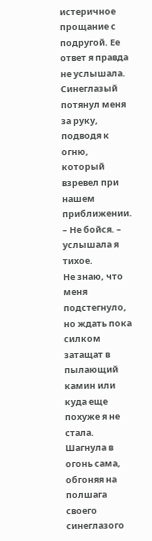истеричное прощание с подругой. Ее ответ я правда не услышала. Синеглазый потянул меня за руку, подводя к огню, который взревел при нашем приближении.
– Не бойся. – услышала я тихое.
Не знаю, что меня подстегнуло, но ждать пока силком затащат в пылающий камин или куда еще похуже я не стала. Шагнула в огонь сама, обгоняя на полшага своего синеглазого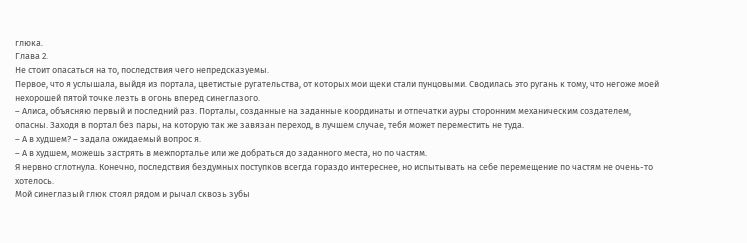глюка.
Глава 2.
Не стоит опасаться на то, последствия чего непредсказуемы.
Первое, что я услышала, выйдя из портала, цветистые ругательства, от которых мои щеки стали пунцовыми. Сводилась это ругань к тому, что негоже моей нехорошей пятой точке лезть в огонь вперед синеглазого.
– Алиса, объясняю первый и последний раз. Порталы, созданные на заданные координаты и отпечатки ауры сторонним механическим создателем, опасны. Заходя в портал без пары, на которую так же завязан переход, в лучшем случае, тебя может переместить не туда.
– А в худшем? – задала ожидаемый вопрос я.
– А в худшем, можешь застрять в межпорталье или же добраться до заданного места, но по частям.
Я нервно сглотнула. Конечно, последствия бездумных поступков всегда гораздо интереснее, но испытывать на себе перемещение по частям не очень-то хотелось.
Мой синеглазый глюк стоял рядом и рычал сквозь зубы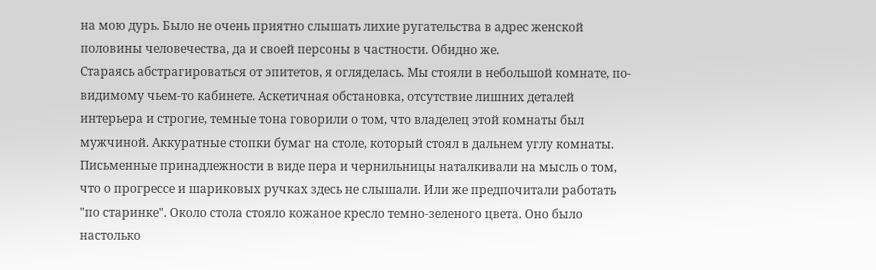на мою дурь. Было не очень приятно слышать лихие ругательства в адрес женской половины человечества, да и своей персоны в частности. Обидно же.
Стараясь абстрагироваться от эпитетов, я огляделась. Мы стояли в небольшой комнате, по-видимому чьем-то кабинете. Аскетичная обстановка, отсутствие лишних деталей интерьера и строгие, темные тона говорили о том, что владелец этой комнаты был мужчиной. Аккуратные стопки бумаг на столе, который стоял в дальнем углу комнаты. Письменные принадлежности в виде пера и чернильницы наталкивали на мысль о том, что о прогрессе и шариковых ручках здесь не слышали. Или же предпочитали работать "по старинке". Около стола стояло кожаное кресло темно-зеленого цвета. Оно было настолько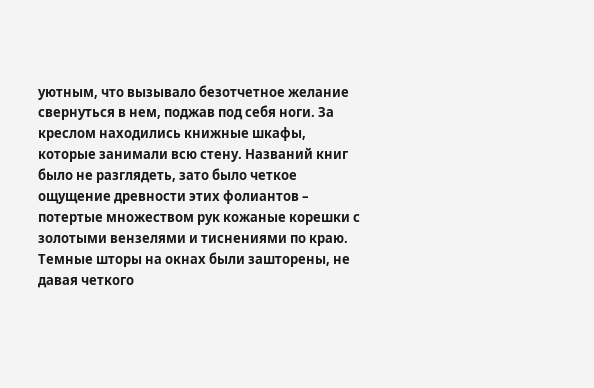уютным, что вызывало безотчетное желание свернуться в нем, поджав под себя ноги. За креслом находились книжные шкафы, которые занимали всю стену. Названий книг было не разглядеть, зато было четкое ощущение древности этих фолиантов – потертые множеством рук кожаные корешки с золотыми вензелями и тиснениями по краю.
Темные шторы на окнах были зашторены, не давая четкого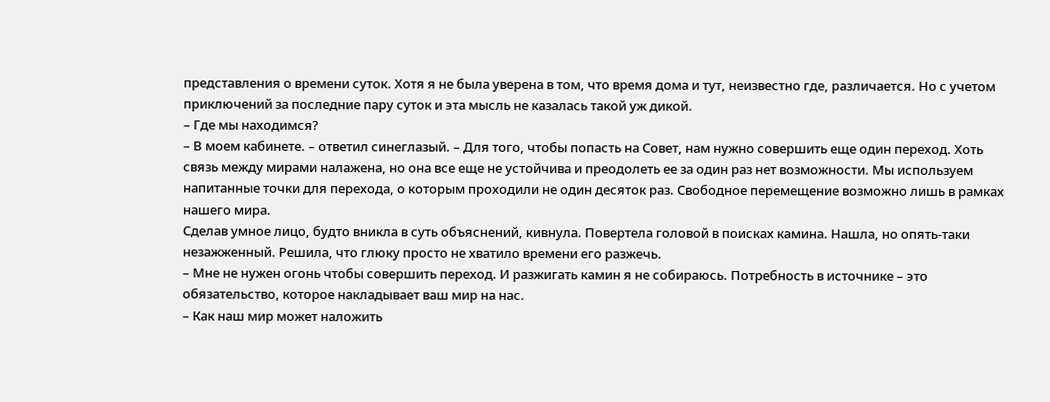представления о времени суток. Хотя я не была уверена в том, что время дома и тут, неизвестно где, различается. Но с учетом приключений за последние пару суток и эта мысль не казалась такой уж дикой.
– Где мы находимся?
– В моем кабинете. – ответил синеглазый. – Для того, чтобы попасть на Совет, нам нужно совершить еще один переход. Хоть связь между мирами налажена, но она все еще не устойчива и преодолеть ее за один раз нет возможности. Мы используем напитанные точки для перехода, о которым проходили не один десяток раз. Свободное перемещение возможно лишь в рамках нашего мира.
Сделав умное лицо, будто вникла в суть объяснений, кивнула. Повертела головой в поисках камина. Нашла, но опять-таки незажженный. Решила, что глюку просто не хватило времени его разжечь.
– Мне не нужен огонь чтобы совершить переход. И разжигать камин я не собираюсь. Потребность в источнике – это обязательство, которое накладывает ваш мир на нас.
– Как наш мир может наложить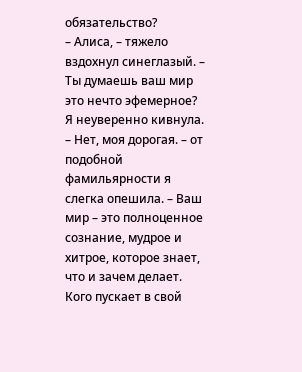обязательство?
– Алиса, – тяжело вздохнул синеглазый. – Ты думаешь ваш мир это нечто эфемерное?
Я неуверенно кивнула.
– Нет, моя дорогая. – от подобной фамильярности я слегка опешила. – Ваш мир – это полноценное сознание, мудрое и хитрое, которое знает, что и зачем делает. Кого пускает в свой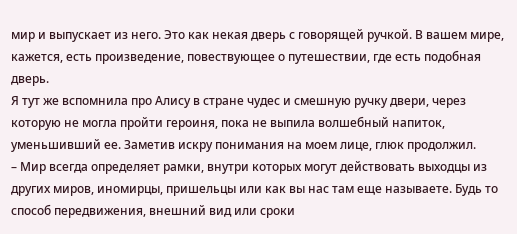мир и выпускает из него. Это как некая дверь с говорящей ручкой. В вашем мире, кажется, есть произведение, повествующее о путешествии, где есть подобная дверь.
Я тут же вспомнила про Алису в стране чудес и смешную ручку двери, через которую не могла пройти героиня, пока не выпила волшебный напиток, уменьшивший ее. Заметив искру понимания на моем лице, глюк продолжил.
– Мир всегда определяет рамки, внутри которых могут действовать выходцы из других миров, иномирцы, пришельцы или как вы нас там еще называете. Будь то способ передвижения, внешний вид или сроки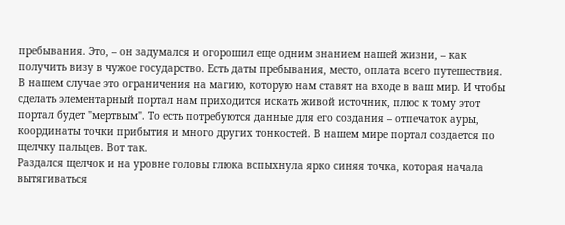пребывания. Это, – он задумался и огорошил еще одним знанием нашей жизни, – как получить визу в чужое государство. Есть даты пребывания, место, оплата всего путешествия. В нашем случае это ограничения на магию, которую нам ставят на входе в ваш мир. И чтобы сделать элементарный портал нам приходится искать живой источник, плюс к тому этот портал будет "мертвым". То есть потребуются данные для его создания – отпечаток ауры, координаты точки прибытия и много других тонкостей. В нашем мире портал создается по щелчку пальцев. Вот так.
Раздался щелчок и на уровне головы глюка вспыхнула ярко синяя точка, которая начала вытягиваться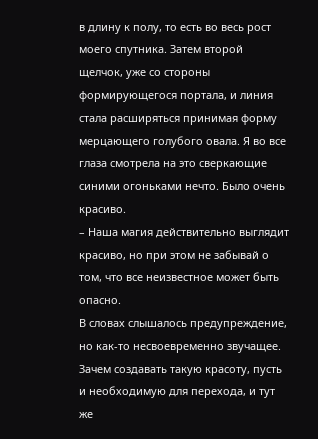в длину к полу, то есть во весь рост моего спутника. Затем второй щелчок, уже со стороны формирующегося портала, и линия стала расширяться принимая форму мерцающего голубого овала. Я во все глаза смотрела на это сверкающие синими огоньками нечто. Было очень красиво.
– Наша магия действительно выглядит красиво, но при этом не забывай о том, что все неизвестное может быть опасно.
В словах слышалось предупреждение, но как-то несвоевременно звучащее. Зачем создавать такую красоту, пусть и необходимую для перехода, и тут же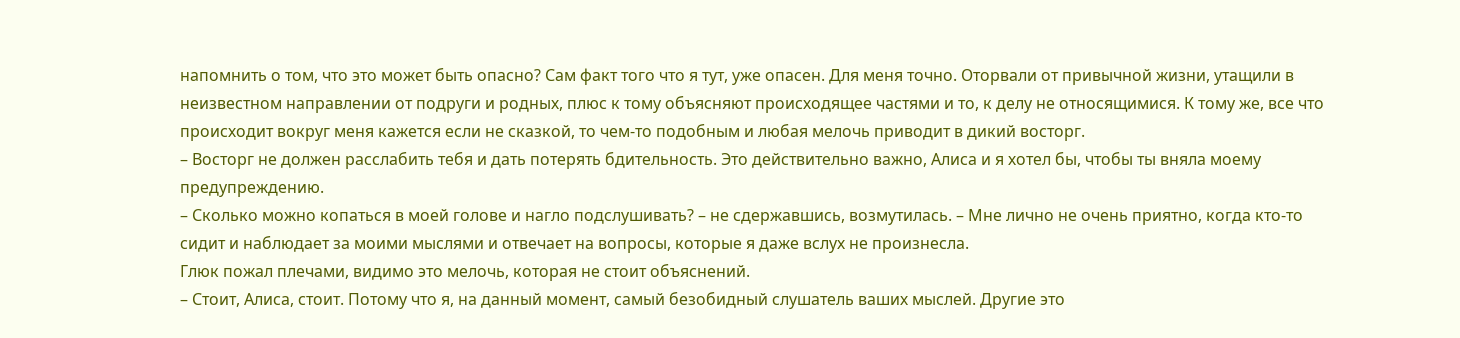напомнить о том, что это может быть опасно? Сам факт того что я тут, уже опасен. Для меня точно. Оторвали от привычной жизни, утащили в неизвестном направлении от подруги и родных, плюс к тому объясняют происходящее частями и то, к делу не относящимися. К тому же, все что происходит вокруг меня кажется если не сказкой, то чем-то подобным и любая мелочь приводит в дикий восторг.
– Восторг не должен расслабить тебя и дать потерять бдительность. Это действительно важно, Алиса и я хотел бы, чтобы ты вняла моему предупреждению.
– Сколько можно копаться в моей голове и нагло подслушивать? – не сдержавшись, возмутилась. – Мне лично не очень приятно, когда кто-то сидит и наблюдает за моими мыслями и отвечает на вопросы, которые я даже вслух не произнесла.
Глюк пожал плечами, видимо это мелочь, которая не стоит объяснений.
– Стоит, Алиса, стоит. Потому что я, на данный момент, самый безобидный слушатель ваших мыслей. Другие это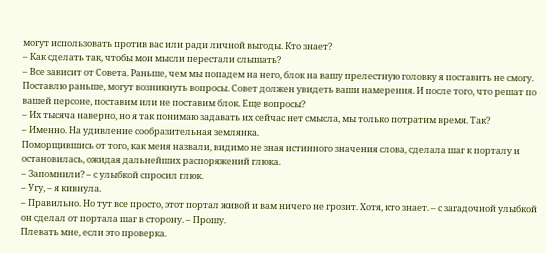могут использовать против вас или ради личной выгоды. Кто знает?
– Как сделать так, чтобы мои мысли перестали слышать?
– Все зависит от Совета. Раньше, чем мы попадем на него, блок на вашу прелестную головку я поставить не смогу. Поставлю раньше, могут возникнуть вопросы. Совет должен увидеть ваши намерения. И после того, что решат по вашей персоне, поставим или не поставим блок. Еще вопросы?
– Их тысяча наверно, но я так понимаю задавать их сейчас нет смысла, мы только потратим время. Так?
– Именно. На удивление сообразительная землянка.
Поморщившись от того, как меня назвали, видимо не зная истинного значения слова, сделала шаг к порталу и остановилась, ожидая дальнейших распоряжений глюка.
– Запомнили? – с улыбкой спросил глюк.
– Угу, – я кивнула.
– Правильно. Но тут все просто, этот портал живой и вам ничего не грозит. Хотя, кто знает. – с загадочной улыбкой он сделал от портала шаг в сторону. – Прошу.
Плевать мне, если это проверка.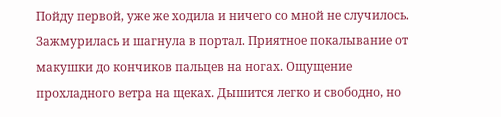Пойду первой, уже же ходила и ничего со мной не случилось. Зажмурилась и шагнула в портал. Приятное покалывание от макушки до кончиков пальцев на ногах. Ощущение прохладного ветра на щеках. Дышится легко и свободно, но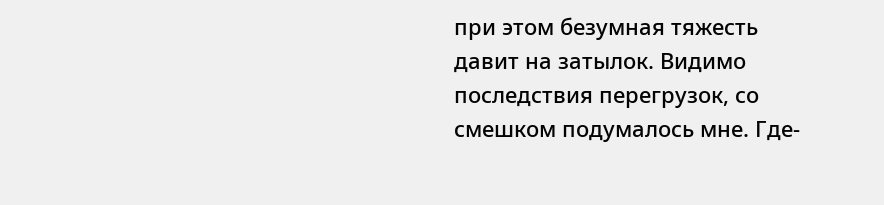при этом безумная тяжесть давит на затылок. Видимо последствия перегрузок, со смешком подумалось мне. Где-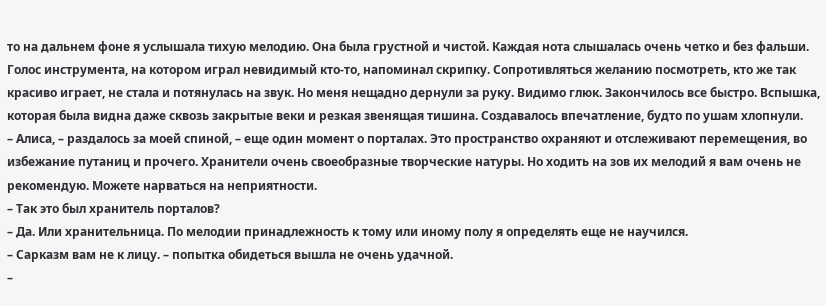то на дальнем фоне я услышала тихую мелодию. Она была грустной и чистой. Каждая нота слышалась очень четко и без фальши. Голос инструмента, на котором играл невидимый кто-то, напоминал скрипку. Сопротивляться желанию посмотреть, кто же так красиво играет, не стала и потянулась на звук. Но меня нещадно дернули за руку. Видимо глюк. Закончилось все быстро. Вспышка, которая была видна даже сквозь закрытые веки и резкая звенящая тишина. Создавалось впечатление, будто по ушам хлопнули.
– Алиса, – раздалось за моей спиной, – еще один момент о порталах. Это пространство охраняют и отслеживают перемещения, во избежание путаниц и прочего. Хранители очень своеобразные творческие натуры. Но ходить на зов их мелодий я вам очень не рекомендую. Можете нарваться на неприятности.
– Так это был хранитель порталов?
– Да. Или хранительница. По мелодии принадлежность к тому или иному полу я определять еще не научился.
– Сарказм вам не к лицу. – попытка обидеться вышла не очень удачной.
–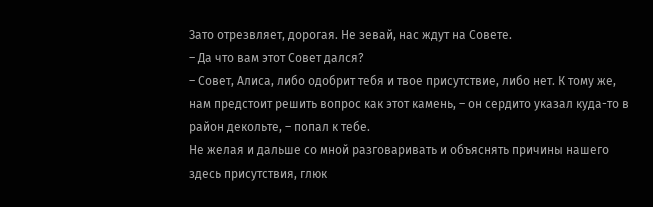Зато отрезвляет, дорогая. Не зевай, нас ждут на Совете.
– Да что вам этот Совет дался?
– Совет, Алиса, либо одобрит тебя и твое присутствие, либо нет. К тому же, нам предстоит решить вопрос как этот камень, – он сердито указал куда-то в район декольте, – попал к тебе.
Не желая и дальше со мной разговаривать и объяснять причины нашего здесь присутствия, глюк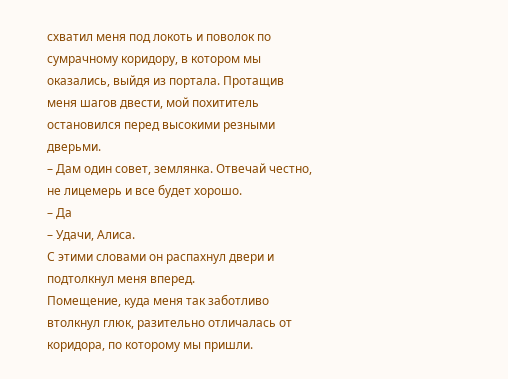схватил меня под локоть и поволок по сумрачному коридору, в котором мы оказались, выйдя из портала. Протащив меня шагов двести, мой похититель остановился перед высокими резными дверьми.
– Дам один совет, землянка. Отвечай честно, не лицемерь и все будет хорошо.
– Да
– Удачи, Алиса.
С этими словами он распахнул двери и подтолкнул меня вперед.
Помещение, куда меня так заботливо втолкнул глюк, разительно отличалась от коридора, по которому мы пришли.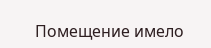Помещение имело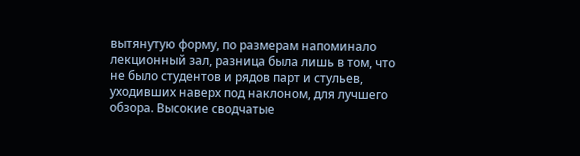вытянутую форму, по размерам напоминало лекционный зал, разница была лишь в том, что не было студентов и рядов парт и стульев, уходивших наверх под наклоном, для лучшего обзора. Высокие сводчатые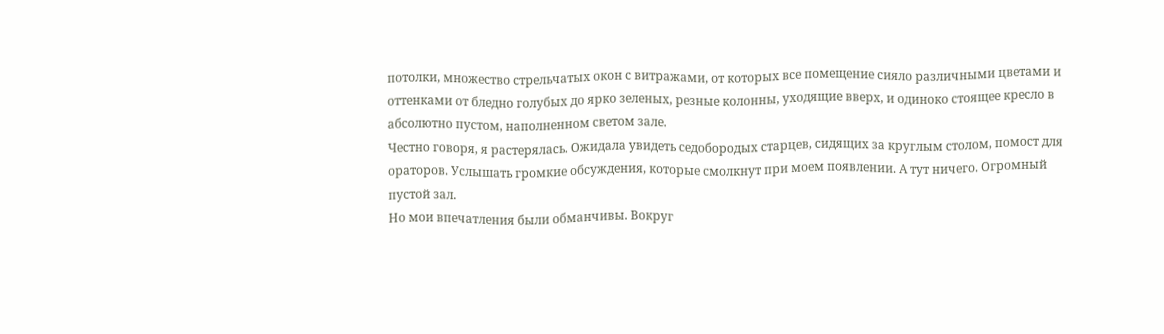потолки, множество стрельчатых окон с витражами, от которых все помещение сияло различными цветами и оттенками от бледно голубых до ярко зеленых, резные колонны, уходящие вверх, и одиноко стоящее кресло в абсолютно пустом, наполненном светом зале.
Честно говоря, я растерялась. Ожидала увидеть седобородых старцев, сидящих за круглым столом, помост для ораторов. Услышать громкие обсуждения, которые смолкнут при моем появлении. А тут ничего. Огромный пустой зал.
Но мои впечатления были обманчивы. Вокруг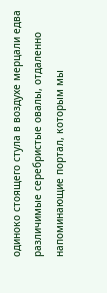одиноко стоящего стула в воздухе мерцали едва различимые серебристые овалы, отдаленно напоминающие портал, которым мы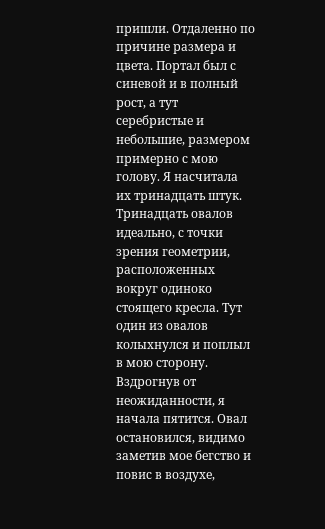пришли. Отдаленно по причине размера и цвета. Портал был с синевой и в полный рост, а тут серебристые и небольшие, размером примерно с мою голову. Я насчитала их тринадцать штук. Тринадцать овалов идеально, с точки зрения геометрии, расположенных вокруг одиноко стоящего кресла. Тут один из овалов колыхнулся и поплыл в мою сторону. Вздрогнув от неожиданности, я начала пятится. Овал остановился, видимо заметив мое бегство и повис в воздухе,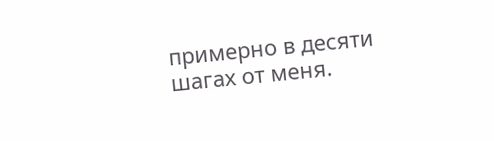примерно в десяти шагах от меня.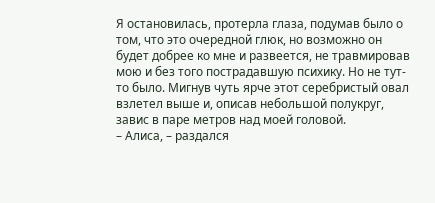Я остановилась, протерла глаза, подумав было о том, что это очередной глюк, но возможно он будет добрее ко мне и развеется, не травмировав мою и без того пострадавшую психику. Но не тут-то было. Мигнув чуть ярче этот серебристый овал взлетел выше и, описав небольшой полукруг, завис в паре метров над моей головой.
– Алиса, – раздался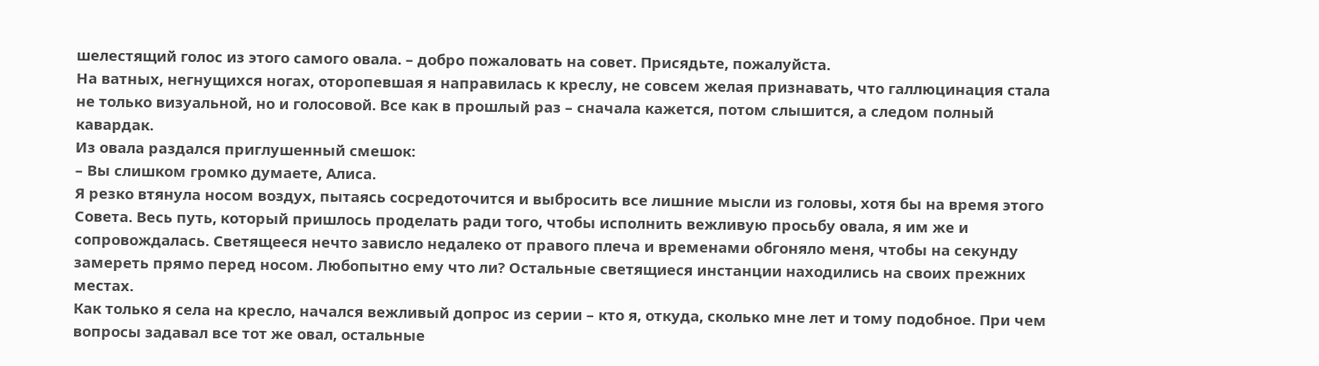шелестящий голос из этого самого овала. – добро пожаловать на совет. Присядьте, пожалуйста.
На ватных, негнущихся ногах, оторопевшая я направилась к креслу, не совсем желая признавать, что галлюцинация стала не только визуальной, но и голосовой. Все как в прошлый раз – сначала кажется, потом слышится, а следом полный кавардак.
Из овала раздался приглушенный смешок:
– Вы слишком громко думаете, Алиса.
Я резко втянула носом воздух, пытаясь сосредоточится и выбросить все лишние мысли из головы, хотя бы на время этого Совета. Весь путь, который пришлось проделать ради того, чтобы исполнить вежливую просьбу овала, я им же и сопровождалась. Светящееся нечто зависло недалеко от правого плеча и временами обгоняло меня, чтобы на секунду замереть прямо перед носом. Любопытно ему что ли? Остальные светящиеся инстанции находились на своих прежних местах.
Как только я села на кресло, начался вежливый допрос из серии – кто я, откуда, сколько мне лет и тому подобное. При чем вопросы задавал все тот же овал, остальные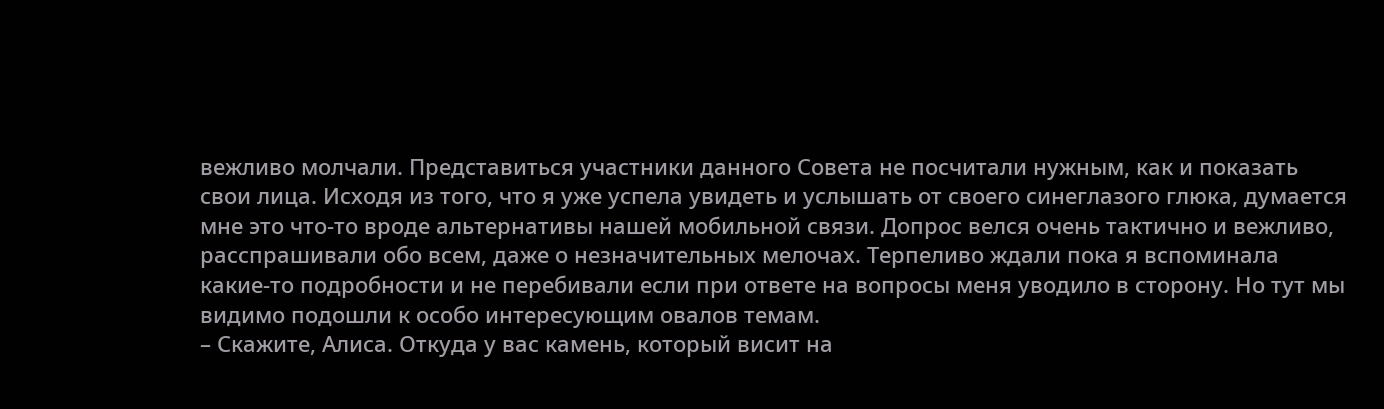вежливо молчали. Представиться участники данного Совета не посчитали нужным, как и показать свои лица. Исходя из того, что я уже успела увидеть и услышать от своего синеглазого глюка, думается мне это что-то вроде альтернативы нашей мобильной связи. Допрос велся очень тактично и вежливо, расспрашивали обо всем, даже о незначительных мелочах. Терпеливо ждали пока я вспоминала какие-то подробности и не перебивали если при ответе на вопросы меня уводило в сторону. Но тут мы видимо подошли к особо интересующим овалов темам.
– Скажите, Алиса. Откуда у вас камень, который висит на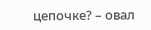цепочке? – овал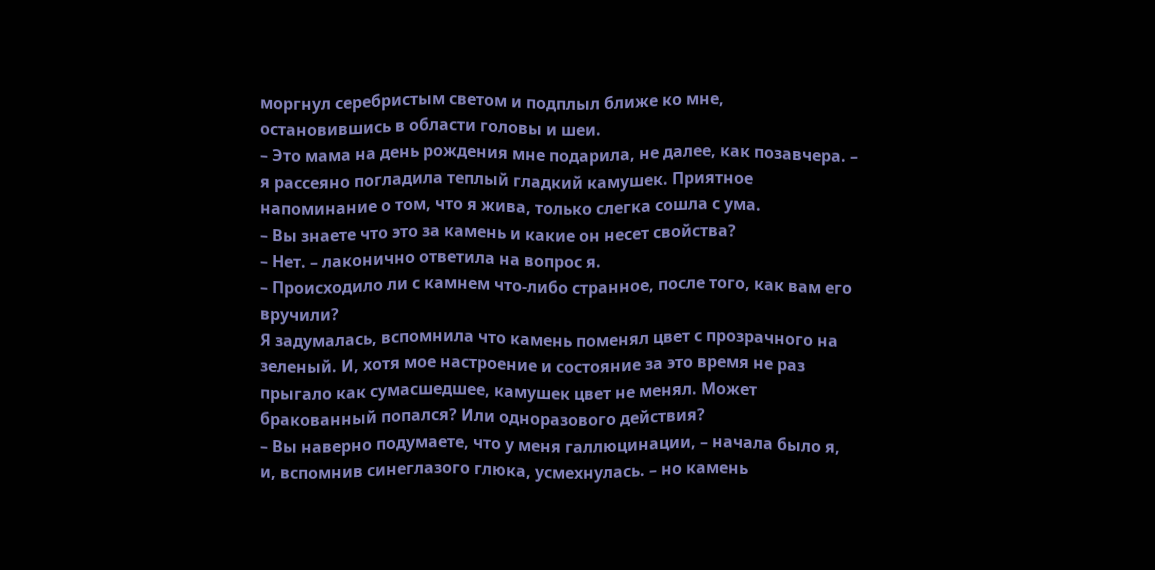моргнул серебристым светом и подплыл ближе ко мне, остановившись в области головы и шеи.
– Это мама на день рождения мне подарила, не далее, как позавчера. – я рассеяно погладила теплый гладкий камушек. Приятное напоминание о том, что я жива, только слегка сошла с ума.
– Вы знаете что это за камень и какие он несет свойства?
– Нет. – лаконично ответила на вопрос я.
– Происходило ли с камнем что-либо странное, после того, как вам его вручили?
Я задумалась, вспомнила что камень поменял цвет с прозрачного на зеленый. И, хотя мое настроение и состояние за это время не раз прыгало как сумасшедшее, камушек цвет не менял. Может бракованный попался? Или одноразового действия?
– Вы наверно подумаете, что у меня галлюцинации, – начала было я, и, вспомнив синеглазого глюка, усмехнулась. – но камень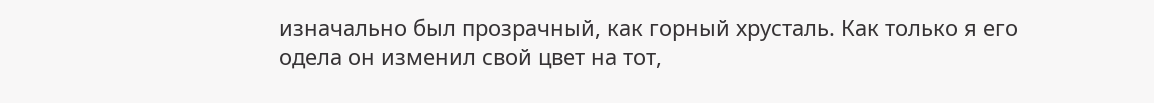изначально был прозрачный, как горный хрусталь. Как только я его одела он изменил свой цвет на тот,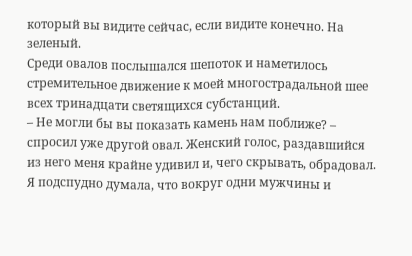который вы видите сейчас, если видите конечно. На зеленый.
Среди овалов послышался шепоток и наметилось стремительное движение к моей многострадальной шее всех тринадцати светящихся субстанций.
– Не могли бы вы показать камень нам поближе? – спросил уже другой овал. Женский голос, раздавшийся из него меня крайне удивил и, чего скрывать, обрадовал. Я подспудно думала, что вокруг одни мужчины и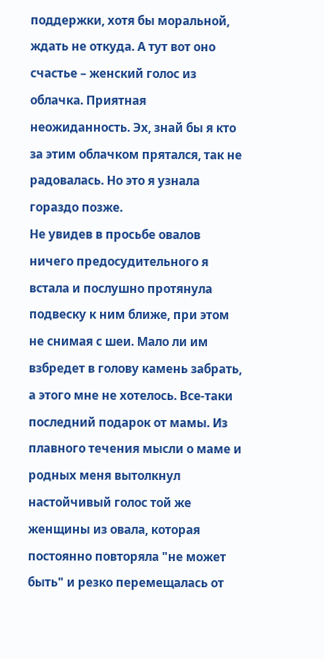поддержки, хотя бы моральной, ждать не откуда. А тут вот оно счастье – женский голос из облачка. Приятная неожиданность. Эх, знай бы я кто за этим облачком прятался, так не радовалась. Но это я узнала гораздо позже.
Не увидев в просьбе овалов ничего предосудительного я встала и послушно протянула подвеску к ним ближе, при этом не снимая с шеи. Мало ли им взбредет в голову камень забрать, а этого мне не хотелось. Все-таки последний подарок от мамы. Из плавного течения мысли о маме и родных меня вытолкнул настойчивый голос той же женщины из овала, которая постоянно повторяла "не может быть" и резко перемещалась от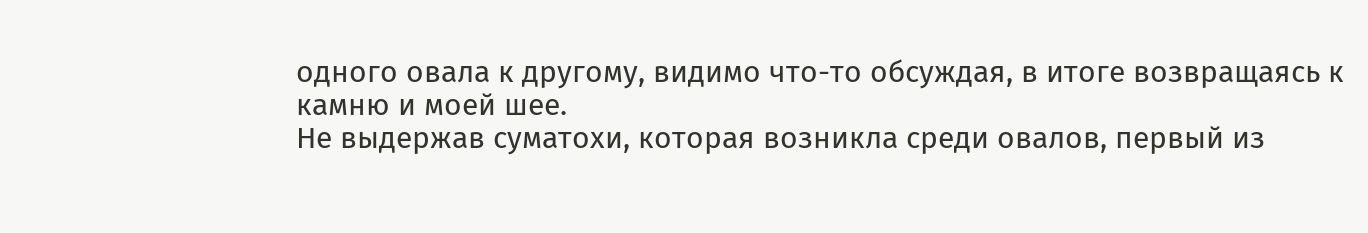одного овала к другому, видимо что-то обсуждая, в итоге возвращаясь к камню и моей шее.
Не выдержав суматохи, которая возникла среди овалов, первый из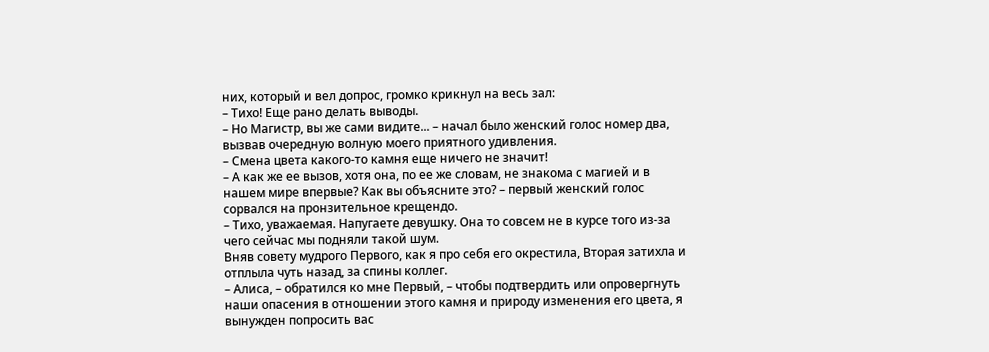них, который и вел допрос, громко крикнул на весь зал:
– Тихо! Еще рано делать выводы.
– Но Магистр, вы же сами видите... – начал было женский голос номер два, вызвав очередную волную моего приятного удивления.
– Смена цвета какого-то камня еще ничего не значит!
– А как же ее вызов, хотя она, по ее же словам, не знакома с магией и в нашем мире впервые? Как вы объясните это? – первый женский голос сорвался на пронзительное крещендо.
– Тихо, уважаемая. Напугаете девушку. Она то совсем не в курсе того из-за чего сейчас мы подняли такой шум.
Вняв совету мудрого Первого, как я про себя его окрестила, Вторая затихла и отплыла чуть назад, за спины коллег.
– Алиса, – обратился ко мне Первый, – чтобы подтвердить или опровергнуть наши опасения в отношении этого камня и природу изменения его цвета, я вынужден попросить вас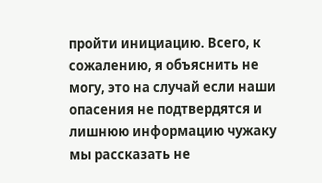пройти инициацию. Всего, к сожалению, я объяснить не могу, это на случай если наши опасения не подтвердятся и лишнюю информацию чужаку мы рассказать не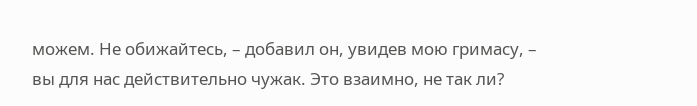можем. Не обижайтесь, – добавил он, увидев мою гримасу, – вы для нас действительно чужак. Это взаимно, не так ли?